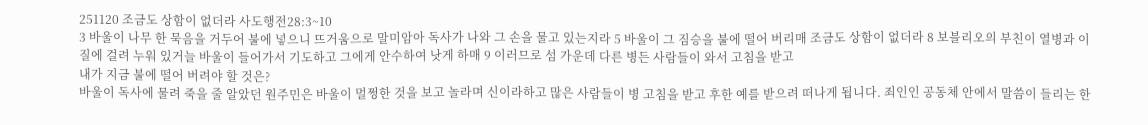251120 조금도 상함이 없더라 사도행전28:3~10
3 바울이 나무 한 묵음을 거두어 불에 넣으니 뜨거움으로 말미암아 독사가 나와 그 손을 물고 있는지라 5 바울이 그 짐승을 불에 떨어 버리매 조금도 상함이 없더라 8 보블리오의 부친이 열병과 이질에 걸려 누워 있거늘 바울이 들어가서 기도하고 그에게 안수하여 낫게 하매 9 이러므로 섬 가운데 다른 병든 사람들이 와서 고침을 받고
내가 지금 불에 떨어 버려야 할 것은?
바울이 독사에 물려 죽을 줄 알았던 원주민은 바울이 멀쩡한 것을 보고 놀라며 신이라하고 많은 사람들이 병 고침을 받고 후한 예를 받으려 떠나게 됩니다. 죄인인 공동체 안에서 말씀이 들리는 한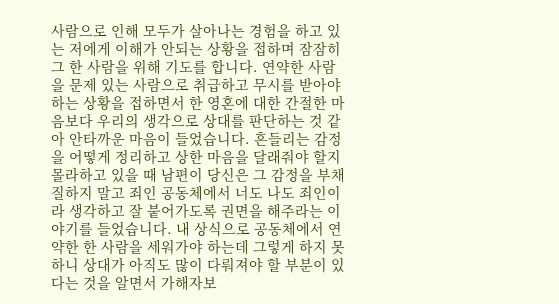사람으로 인해 모두가 살아나는 경험을 하고 있는 저에게 이해가 안되는 상황을 접하며 잠잠히 그 한 사람을 위해 기도를 합니다. 연약한 사람을 문제 있는 사람으로 취급하고 무시를 받아야 하는 상황을 접하면서 한 영혼에 대한 간절한 마음보다 우리의 생각으로 상대를 판단하는 것 같아 안타까운 마음이 들었습니다. 흔들리는 감정을 어떻게 정리하고 상한 마음을 달래줘야 할지 몰라하고 있을 때 남편이 당신은 그 감정을 부채질하지 말고 죄인 공동체에서 너도 나도 죄인이라 생각하고 잘 붙어가도록 권면을 해주라는 이야기를 들었습니다. 내 상식으로 공동체에서 연약한 한 사람을 세워가야 하는데 그렇게 하지 못하니 상대가 아직도 많이 다뤄져야 할 부분이 있다는 것을 알면서 가해자보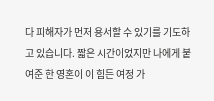다 피해자가 먼저 용서할 수 있기를 기도하고 있습니다. 짧은 시간이었지만 나에게 붙여준 한 영혼이 이 힘든 여정 가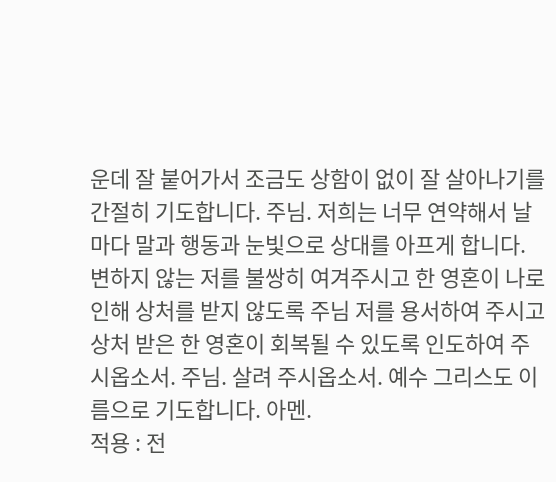운데 잘 붙어가서 조금도 상함이 없이 잘 살아나기를 간절히 기도합니다. 주님. 저희는 너무 연약해서 날마다 말과 행동과 눈빛으로 상대를 아프게 합니다. 변하지 않는 저를 불쌍히 여겨주시고 한 영혼이 나로 인해 상처를 받지 않도록 주님 저를 용서하여 주시고 상처 받은 한 영혼이 회복될 수 있도록 인도하여 주시옵소서. 주님. 살려 주시옵소서. 예수 그리스도 이름으로 기도합니다. 아멘.
적용 : 전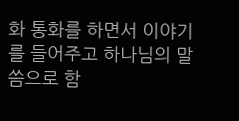화 통화를 하면서 이야기를 들어주고 하나님의 말씀으로 함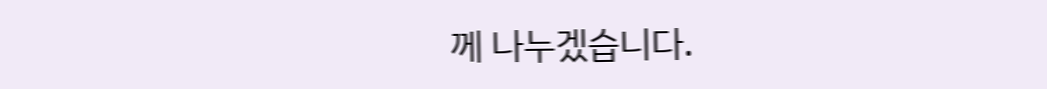께 나누겠습니다.